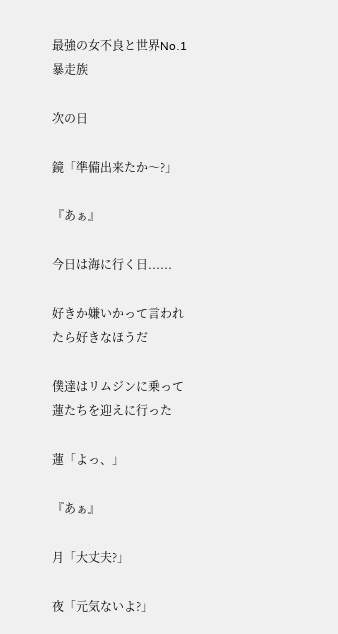最強の女不良と世界No.1暴走族

次の日

鏡「準備出来たか〜?」

『あぁ』

今日は海に行く日......

好きか嫌いかって言われたら好きなほうだ

僕達はリムジンに乗って蓮たちを迎えに行った

蓮「よっ、」

『あぁ』

月「大丈夫?」

夜「元気ないよ?」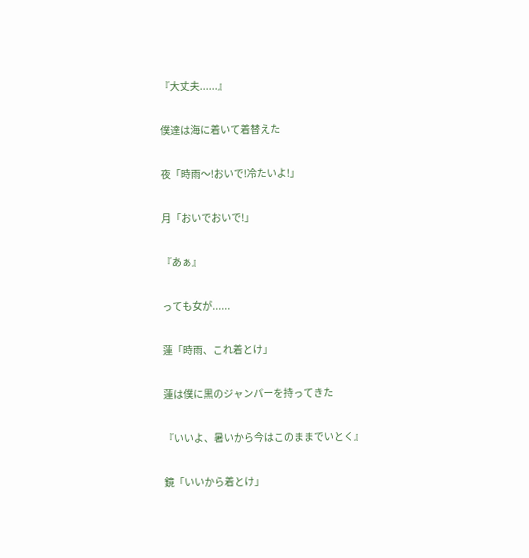『大丈夫......』

僕達は海に着いて着替えた

夜「時雨〜!おいで!冷たいよ!」

月「おいでおいで!」

『あぁ』

っても女が......

蓮「時雨、これ着とけ」

蓮は僕に黒のジャンパーを持ってきた

『いいよ、暑いから今はこのままでいとく』

鏡「いいから着とけ」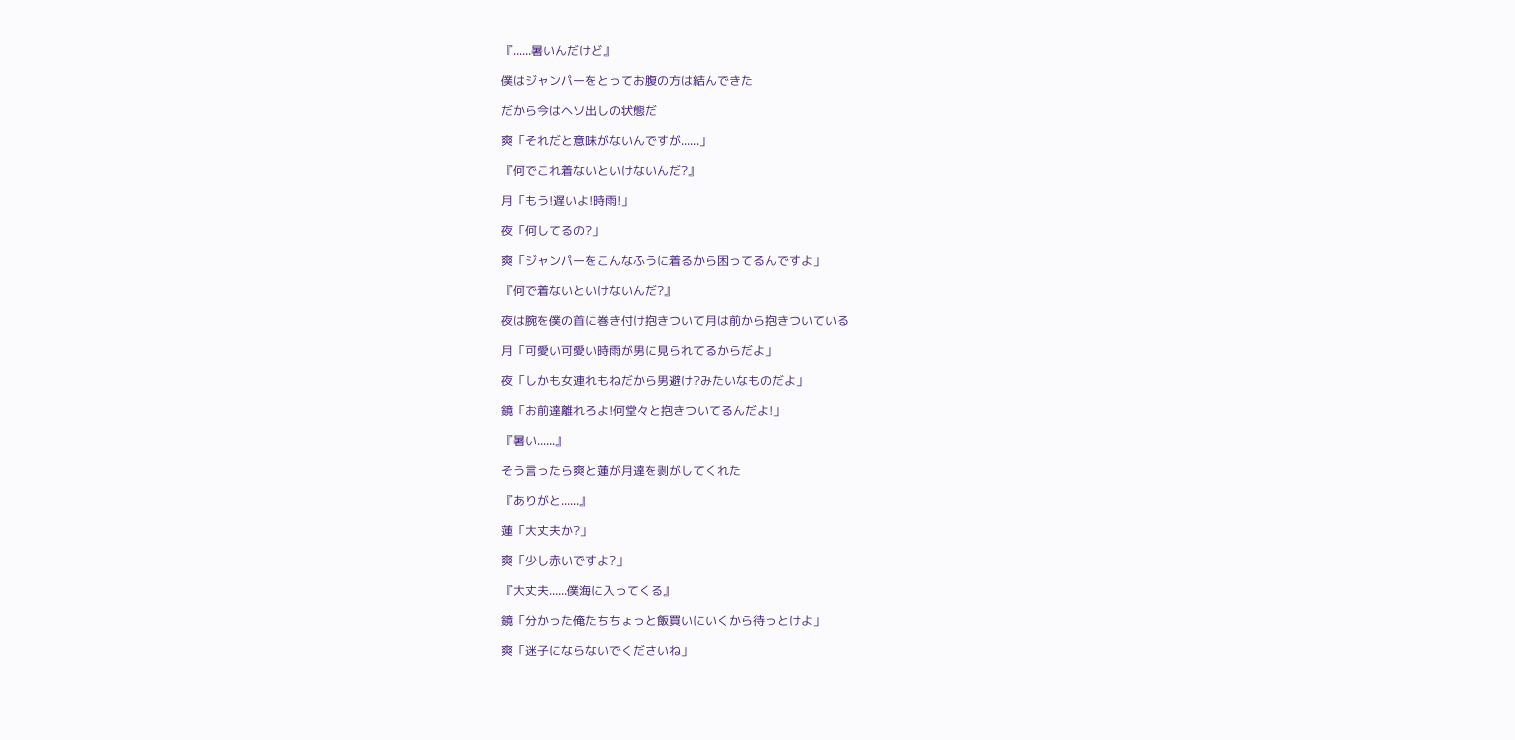『......暑いんだけど』

僕はジャンパーをとってお腹の方は結んできた

だから今はヘソ出しの状態だ

爽「それだと意味がないんですが......」

『何でこれ着ないといけないんだ?』

月「もう!遅いよ!時雨!」

夜「何してるの?」

爽「ジャンパーをこんなふうに着るから困ってるんですよ」

『何で着ないといけないんだ?』

夜は腕を僕の首に巻き付け抱きついて月は前から抱きついている

月「可愛い可愛い時雨が男に見られてるからだよ」

夜「しかも女連れもねだから男避け?みたいなものだよ」

鏡「お前達離れろよ!何堂々と抱きついてるんだよ!」

『暑い......』

そう言ったら爽と蓮が月達を剥がしてくれた

『ありがと......』

蓮「大丈夫か?」

爽「少し赤いですよ?」

『大丈夫......僕海に入ってくる』

鏡「分かった俺たちちょっと飯買いにいくから待っとけよ」

爽「迷子にならないでくださいね」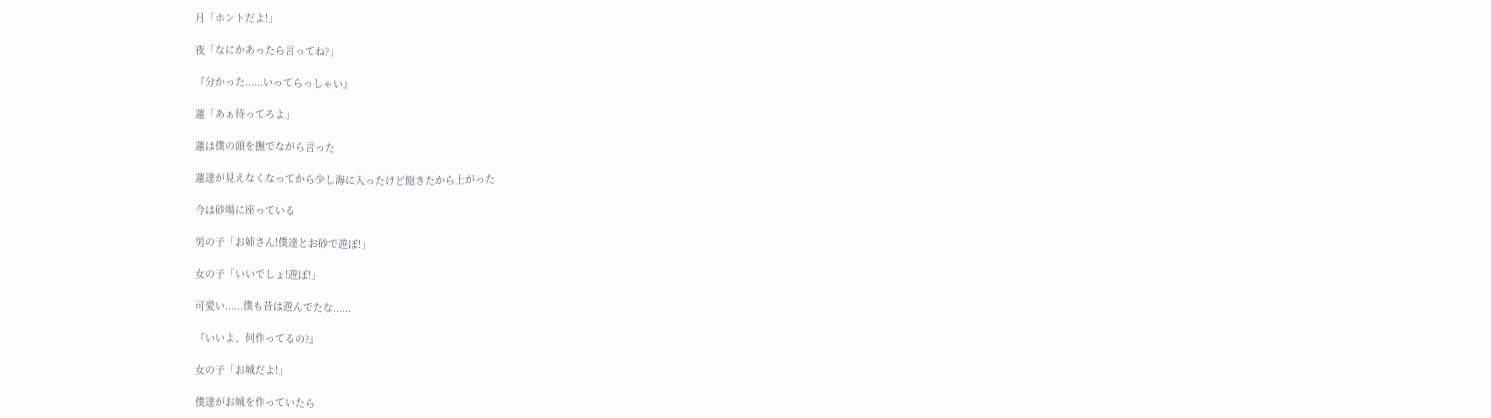月「ホントだよ!」

夜「なにかあったら言ってね?」

『分かった......いってらっしゃい』

蓮「あぁ待ってろよ」

蓮は僕の頭を撫でながら言った

蓮達が見えなくなってから少し海に入ったけど飽きたから上がった

今は砂場に座っている

男の子「お姉さん!僕達とお砂で遊ぼ!」

女の子「いいでしょ!遊ぼ!」

可愛い......僕も昔は遊んでたな......

『いいよ、何作ってるの?』

女の子「お城だよ!」

僕達がお城を作っていたら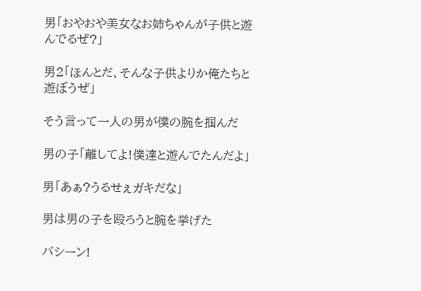男「おやおや美女なお姉ちゃんが子供と遊んでるぜ?」

男2「ほんとだ、そんな子供よりか俺たちと遊ぼうぜ」

そう言って一人の男が僕の腕を掴んだ

男の子「離してよ!僕達と遊んでたんだよ」

男「あぁ?うるせぇガキだな」

男は男の子を殴ろうと腕を挙げた

バシーン!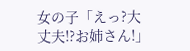女の子「えっ?大丈夫!?お姉さん!」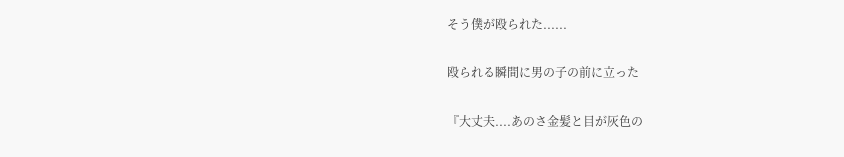そう僕が殴られた......

殴られる瞬間に男の子の前に立った

『大丈夫....あのさ金髪と目が灰色の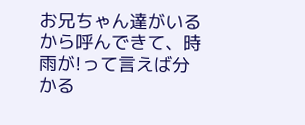お兄ちゃん達がいるから呼んできて、時雨が!って言えば分かる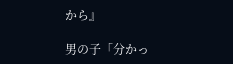から』

男の子「分かっ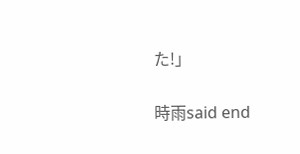た!」

時雨said end